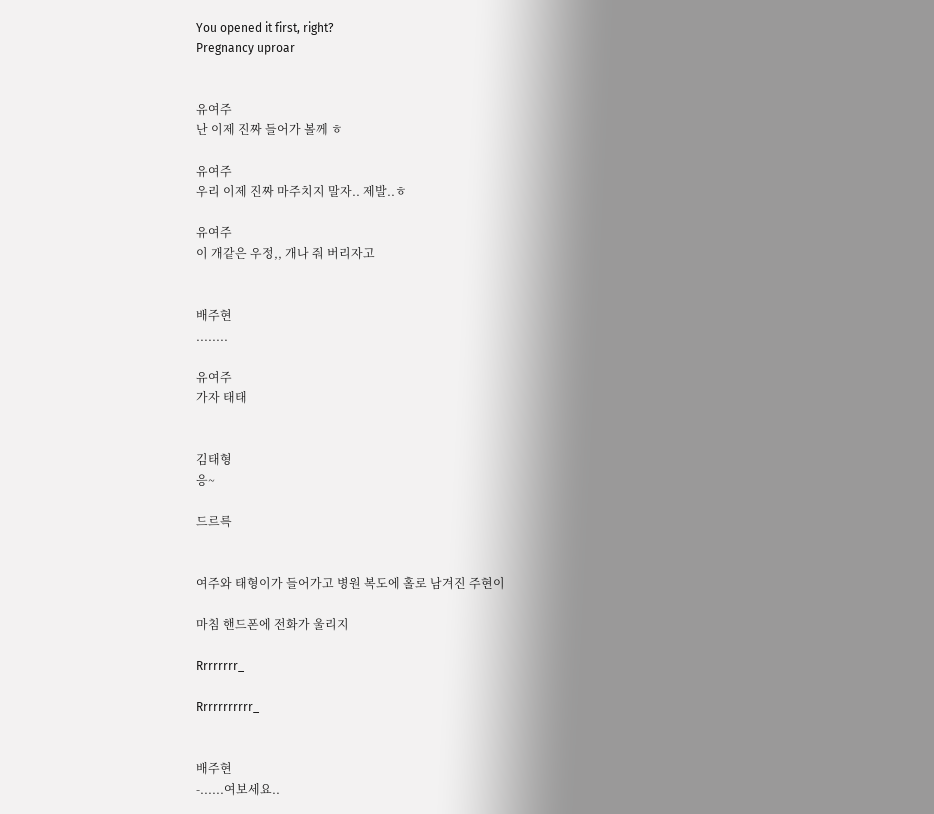You opened it first, right?
Pregnancy uproar


유여주
난 이제 진짜 들어가 볼께 ㅎ

유여주
우리 이제 진짜 마주치지 말자.. 제발..ㅎ

유여주
이 개같은 우정,, 개나 줘 버리자고


배주현
........

유여주
가자 태태


김태형
응~

드르륵


여주와 태형이가 들어가고 병원 복도에 홀로 남겨진 주현이

마침 핸드폰에 전화가 울리지

Rrrrrrrr_

Rrrrrrrrrrr_


배주현
-......여보세요..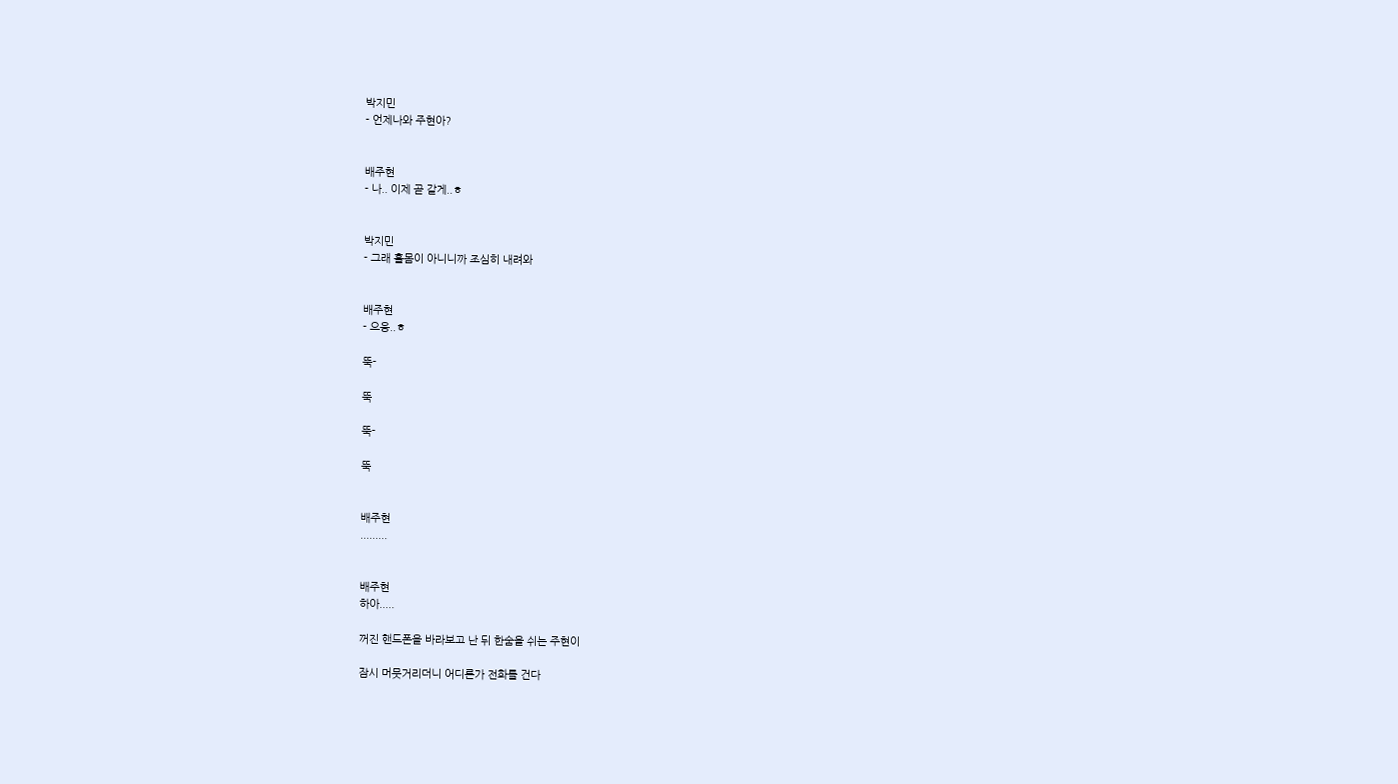박지민
- 언제나와 주현아?


배주현
- 나.. 이제 곧 갈게..ㅎ


박지민
- 그래 홀몸이 아니니까 조심히 내려와


배주현
- 으응..ㅎ

뚝-

뚝

뚝-

뚝


배주현
.........


배주현
하아.....

꺼진 핸드폰을 바라보고 난 뒤 한숨을 쉬는 주현이

잠시 머뭇거리더니 어디론가 전화를 건다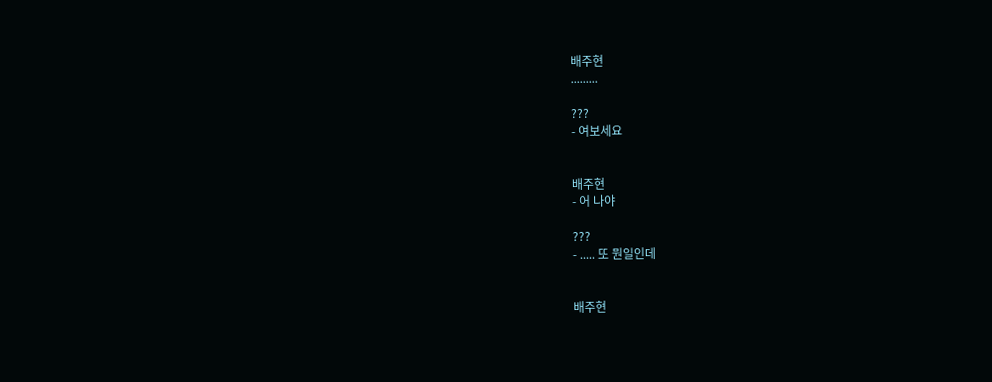배주현
.........

???
- 여보세요


배주현
- 어 나야

???
- ..... 또 뭔일인데


배주현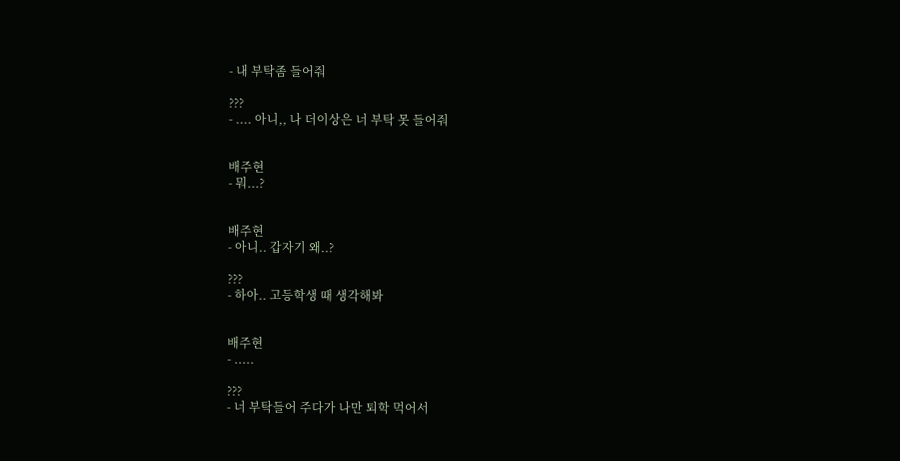- 내 부탁좀 들어줘

???
- .... 아니,, 나 더이상은 너 부탁 못 들어줘


배주현
- 뭐...?


배주현
- 아니.. 갑자기 왜..?

???
- 하아.. 고등학생 때 생각해봐


배주현
- .....

???
- 너 부탁들어 주다가 나만 퇴학 먹어서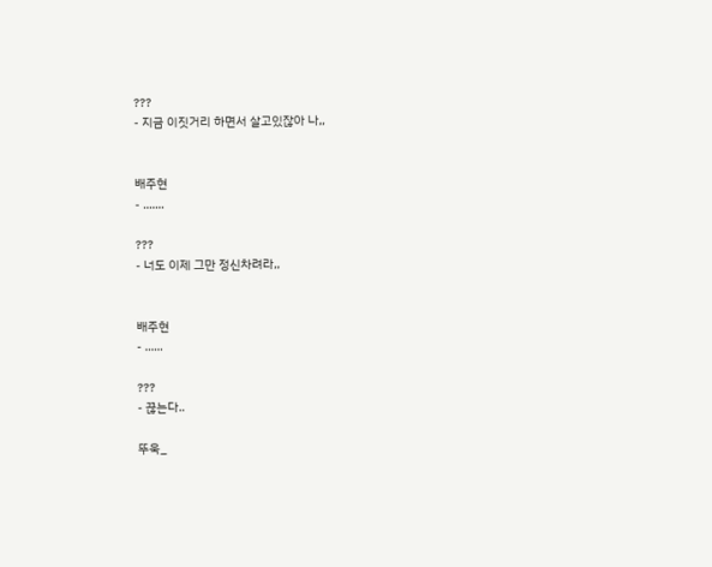???
- 지금 이짓거리 하면서 살고있잖아 나,,


배주현
- .......

???
- 너도 이제 그만 정신차려라,,


배주현
- ......

???
- 끊는다..

뚜욱_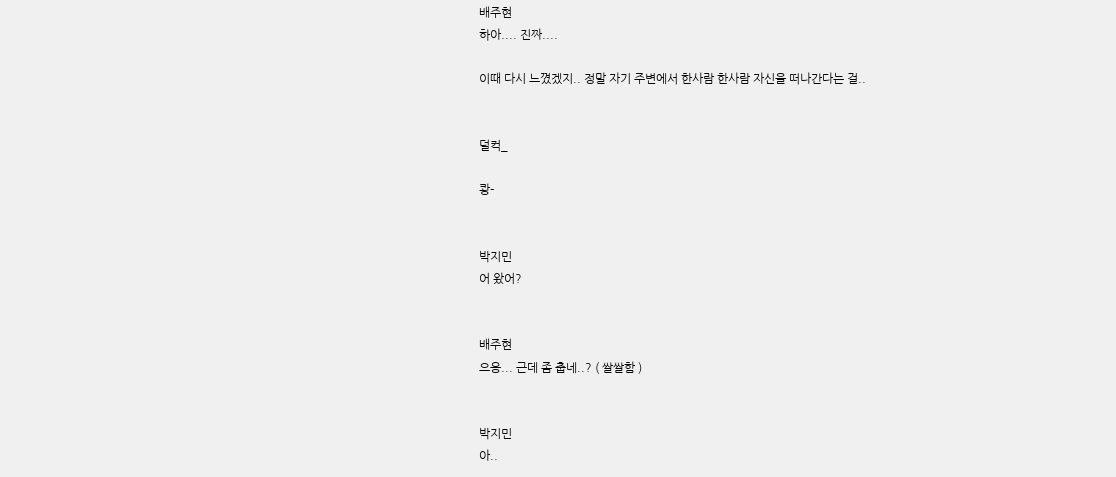배주현
하아.... 진짜....

이때 다시 느꼈겠지.. 정말 자기 주변에서 한사람 한사람 자신을 떠나간다는 걸..


덜컥_

쾅-


박지민
어 왔어?


배주현
으응... 근데 좀 춥네..? ( 쌀쌀함 )


박지민
아..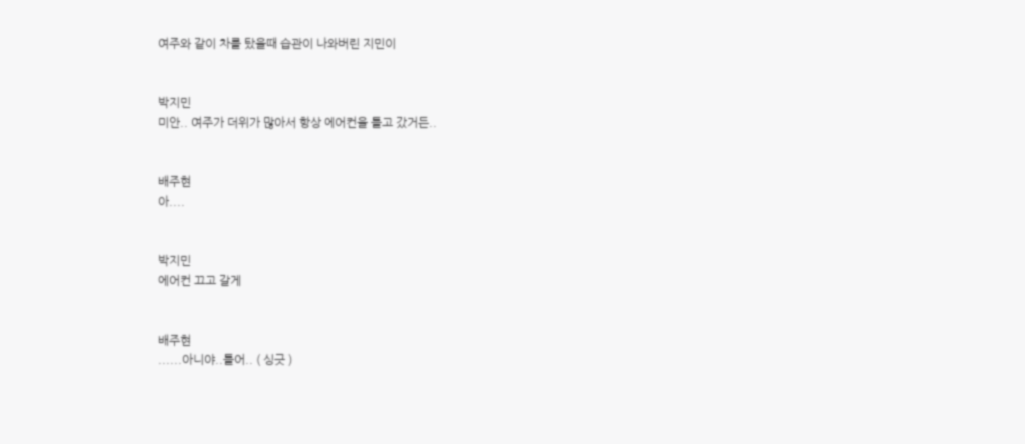여주와 같이 차를 탔을때 습관이 나와버린 지민이


박지민
미안.. 여주가 더위가 많아서 항상 에어컨을 틀고 갔거든..


배주현
아....


박지민
에어컨 끄고 갈게


배주현
......아니야..틀어.. ( 싱긋 )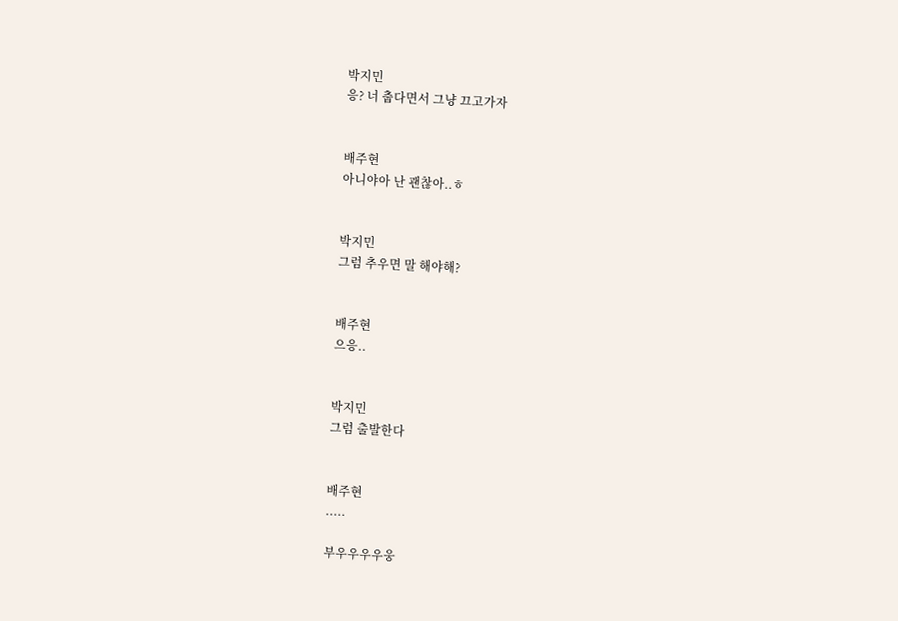박지민
응? 너 춥다면서 그냥 끄고가자


배주현
아니야아 난 괜찮아..ㅎ


박지민
그럼 추우면 말 해야해?


배주현
으응..


박지민
그럼 출발한다


배주현
.....

부우우우우웅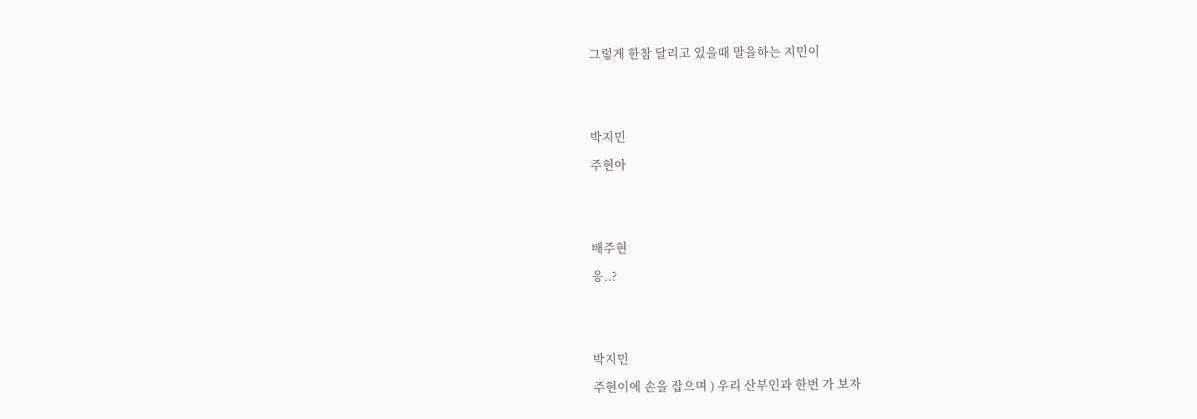그렇게 한참 달리고 있을때 말을하는 지민이


박지민
주현아


배주현
응..?


박지민
주현이에 손을 잡으며 ) 우리 산부인과 한번 가 보자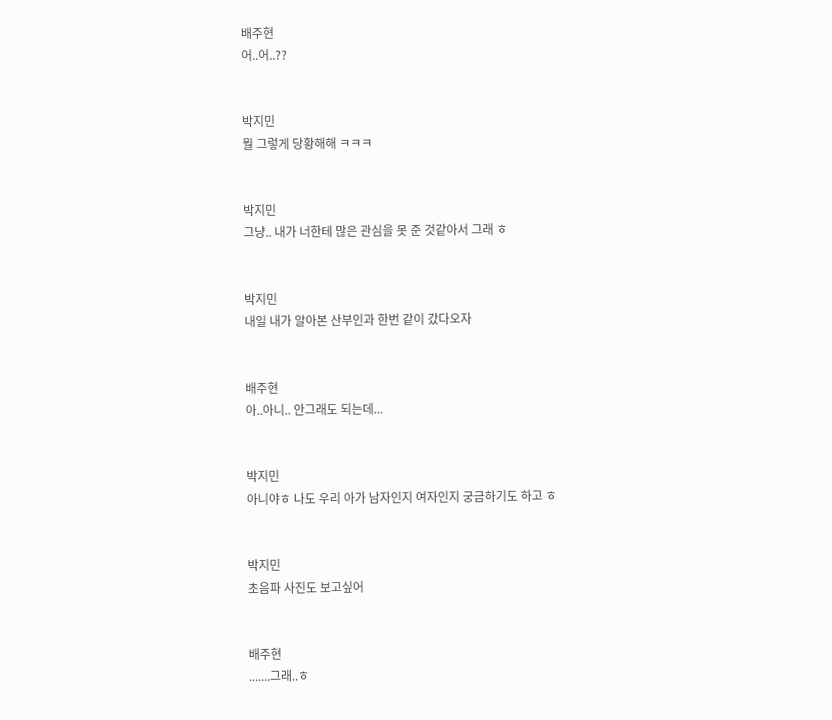배주현
어..어..??


박지민
뭘 그렇게 당황해해 ㅋㅋㅋ


박지민
그냥.. 내가 너한테 많은 관심을 못 준 것같아서 그래 ㅎ


박지민
내일 내가 알아본 산부인과 한번 같이 갔다오자


배주현
아..아니.. 안그래도 되는데...


박지민
아니야ㅎ 나도 우리 아가 남자인지 여자인지 궁금하기도 하고 ㅎ


박지민
초음파 사진도 보고싶어


배주현
.......그래..ㅎ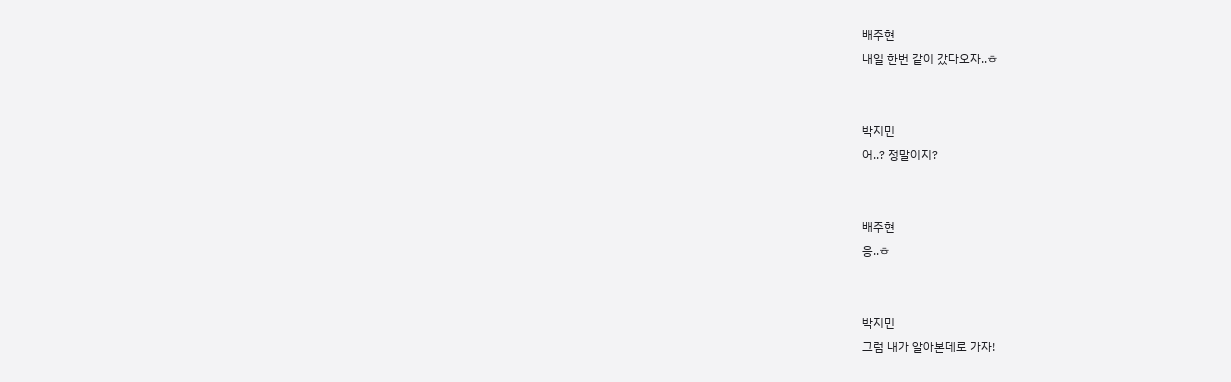배주현
내일 한번 같이 갔다오자..ㅎ


박지민
어..? 정말이지?


배주현
응..ㅎ


박지민
그럼 내가 알아본데로 가자!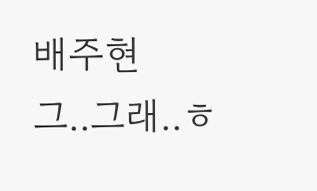배주현
그..그래..ㅎ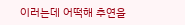이러는데 어떡해 추연을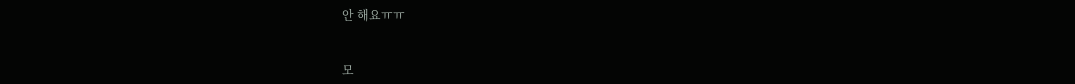안 해요ㅠㅠ


모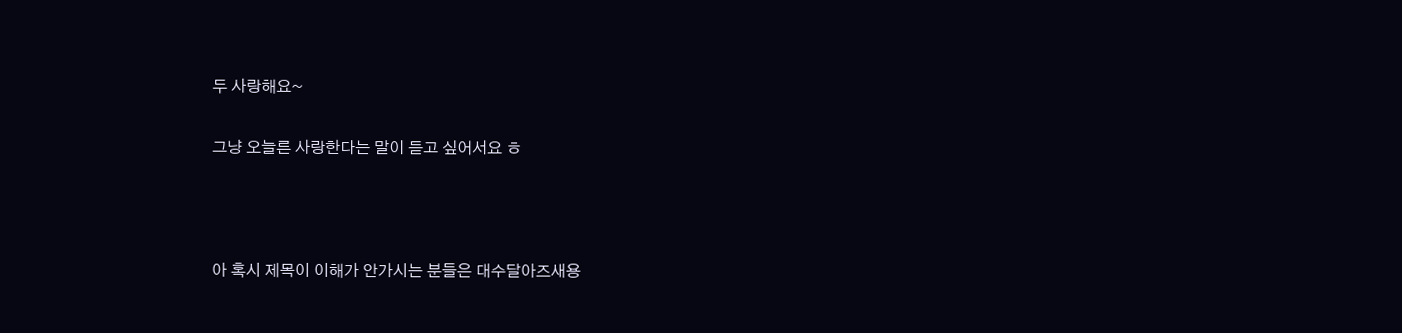두 사랑해요~

그냥 오늘른 사랑한다는 말이 듣고 싶어서요 ㅎ



아 혹시 제목이 이해가 안가시는 분들은 대수달아즈새용